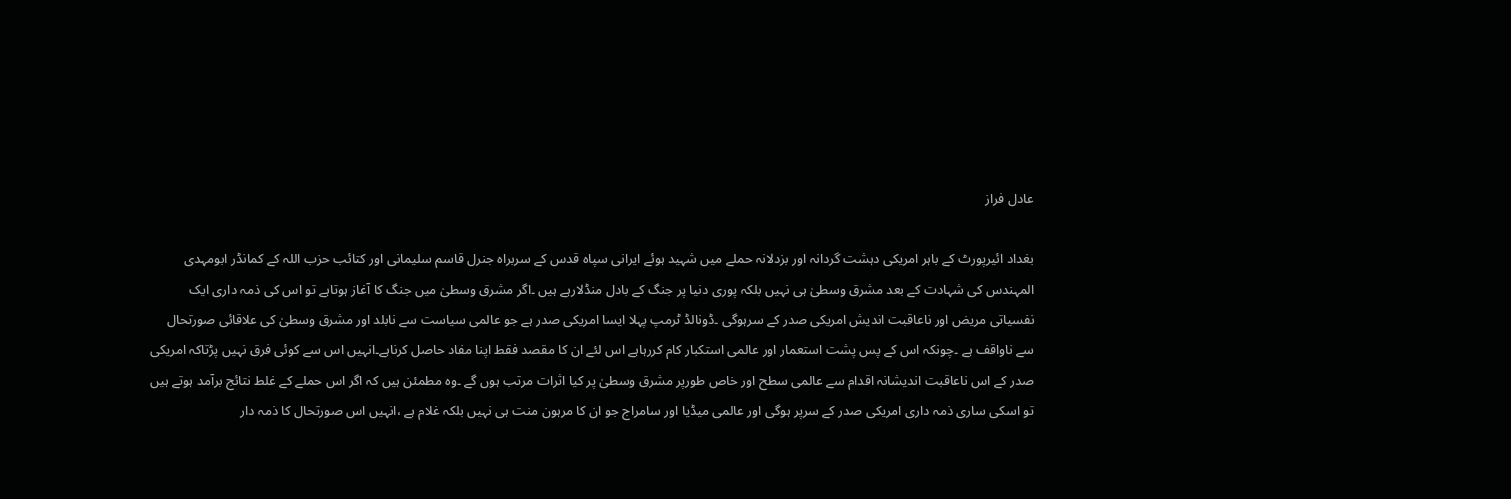عادل فراز

بغداد ائیرپورٹ کے باہر امریکی دہشت گردانہ اور بزدلانہ حملے میں شہید ہوئے ایرانی سپاہ قدس کے سربراہ جنرل قاسم سلیمانی اور کتائب حزب اللہ کے کمانڈر ابومہدی المہندس کی شہادت کے بعد مشرق وسطیٰ ہی نہیں بلکہ پوری دنیا پر جنگ کے بادل منڈلارہے ہیں ۔اگر مشرق وسطیٰ میں جنگ کا آغاز ہوتاہے تو اس کی ذمہ داری ایک نفسیاتی مریض اور ناعاقبت اندیش امریکی صدر کے سرہوگی ۔ڈونالڈ ٹرمپ پہلا ایسا امریکی صدر ہے جو عالمی سیاست سے نابلد اور مشرق وسطیٰ کی علاقائی صورتحال سے ناواقف ہے ۔چونکہ اس کے پس پشت استعمار اور عالمی استکبار کام کررہاہے اس لئے ان کا مقصد فقط اپنا مفاد حاصل کرناہے۔انہیں اس سے کوئی فرق نہیں پڑتاکہ امریکی صدر کے اس ناعاقبت اندیشانہ اقدام سے عالمی سطح اور خاص طورپر مشرق وسطیٰ پر کیا اثرات مرتب ہوں گے ۔وہ مطمئن ہیں کہ اگر اس حملے کے غلط نتائج برآمد ہوتے ہیں تو اسکی ساری ذمہ داری امریکی صدر کے سرپر ہوگی اور عالمی میڈیا اور سامراج جو ان کا مرہون منت ہی نہیں بلکہ غلام ہے ،انہیں اس صورتحال کا ذمہ دار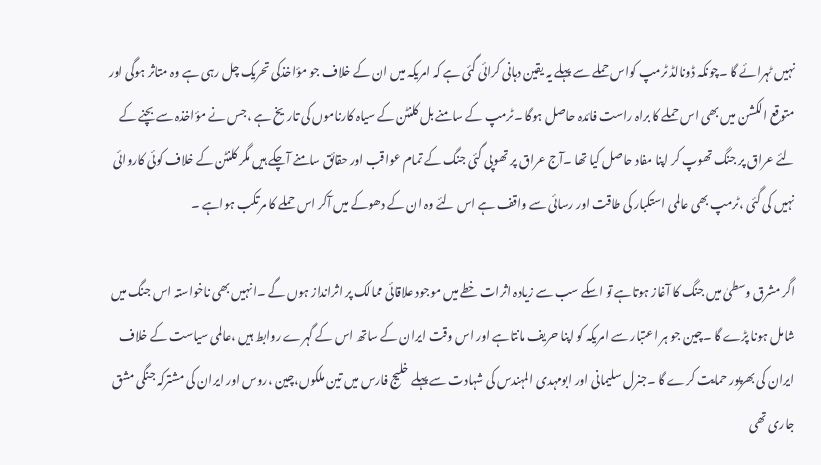نہیں ٹہرائے گا ۔چونکہ ڈونالڈ ٹرمپ کواس حملے سے پہلے یہ یقین دہانی کرائی گئی ہے کہ امریکہ میں ان کے خلاف جو مؤاخذکی تحریک چل رہی ہے وہ متاثر ہوگی اور متوقع الکشن میں بھی اس حملے کا براہ راست فائدہ حاصل ہوگا ۔ٹرمپ کے سامنے بل کلنٹن کے سیاہ کارناموں کی تاریخ ہے ،جس نے مؤاخذہ سے بچنے کے لئے عراق پر جنگ تھوپ کر اپنا مفاد حاصل کیا تھا ۔آج عراق پر تھوپی گئی جنگ کے تمام عواقب اور حقائق سامنے آچکے ہیں مگر کلنٹن کے خلاف کوئی کاروائی نہیں کی گئی ،ٹرمپ بھی عالمی استکبار کی طاقت اور رسائی سے واقف ہے اس لئے وہ ان کے دھوکے میں آکر اس حملے کا مرتکب ہواہے ۔

اگر مشرق وسطیٰ میں جنگ کا آغاز ہوتاہے تو اسکے سب سے زیادہ اثرات خطے میں موجود علاقائی ممالک پر اثرانداز ہوں گے ۔انہیں بھی ناخواستہ اس جنگ میں شامل ہونا پڑے گا ۔چین جو ہر اعتبار سے امریکہ کو اپنا حریف مانتاہے اور اس وقت ایران کے ساتھ اس کے گہرے روابط ہیں ،عالمی سیاست کے خلاف ایران کی بھرپور حمایت کرے گا ۔جنرل سلیمانی اور ابومہدی المہندس کی شہادت سے پہلے خلیج فارس میں تین ملکوں،چین ،روس اور ایران کی مشترکہ جنگی مشق جاری تھی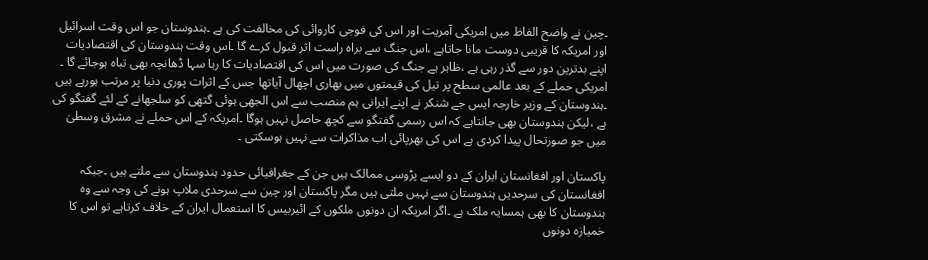۔چین نے واضح الفاظ میں امریکی آمریت اور اس کی فوجی کاروائی کی مخالفت کی ہے ۔ہندوستان جو اس وقت اسرائیل اور امریکہ کا قریبی دوست مانا جاتاہے ،اس جنگ سے براہ راست اثر قبول کرے گا ۔اس وقت ہندوستان کی اقتصادیات اپنے بدترین دور سے گذر رہی ہے ،ظاہر ہے جنگ کی صورت میں اس کی اقتصادیات کا رہا سہا ڈھانچہ بھی تباہ ہوجائے گا ۔ امریکی حملے کے بعد عالمی سطح پر تیل کی قیمتوں میں بھاری اچھال آیاتھا جس کے اثرات پوری دنیا پر مرتب ہورہے ہیں ۔ہندوستان کے وزیر خارجہ ایس جے شنکر نے اپنے ایرانی ہم منصب سے اس الجھی ہوئی گتھی کو سلجھانے کے لئے گفتگو کی ہے ،لیکن ہندوستان بھی جانتاہے کہ اس رسمی گفتگو سے کچھ حاصل نہیں ہوگا ۔امریکہ کے اس حملے نے مشرق وسطیٰ میں جو صورتحال پیدا کردی ہے اس کی بھرپائی اب مذاکرات سے نہیں ہوسکتی ۔

پاکستان اور افغانستان ایران کے دو ایسے پڑوسی ممالک ہیں جن کے جغرافیائی حدود ہندوستان سے ملتے ہیں ۔جبکہ افغانستان کی سرحدیں ہندوستان سے نہیں ملتی ہیں مگر پاکستان اور چین سے سرحدی ملاپ ہونے کی وجہ سے وہ ہندوستان کا بھی ہمسایہ ملک ہے ۔اگر امریکہ ان دونوں ملکوں کے ائیربیس کا استعمال ایران کے خلاف کرتاہے تو اس کا خمیازہ دونوں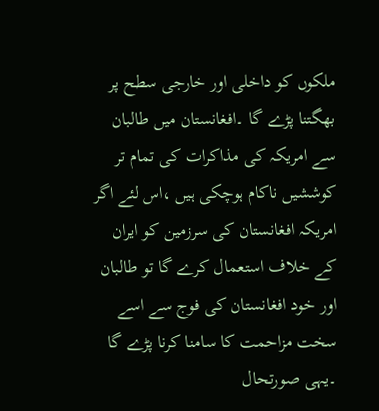ملکوں کو داخلی اور خارجی سطح پر بھگتنا پڑے گا ۔افغانستان میں طالبان سے امریکہ کی مذاکرات کی تمام تر کوششیں ناکام ہوچکی ہیں ،اس لئے اگر امریکہ افغانستان کی سرزمین کو ایران کے خلاف استعمال کرے گا تو طالبان اور خود افغانستان کی فوج سے اسے سخت مزاحمت کا سامنا کرنا پڑے گا ۔یہی صورتحال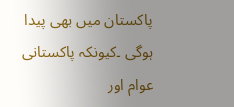پاکستان میں بھی پیدا ہوگی ۔کیونکہ پاکستانی عوام اور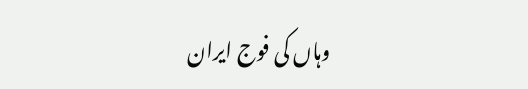وہاں کی فوج ایران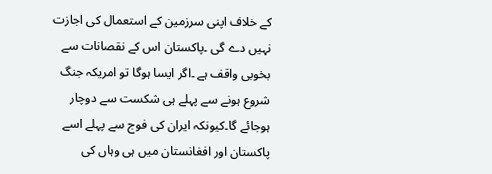کے خلاف اپنی سرزمین کے استعمال کی اجازت نہیں دے گی ۔پاکستان اس کے نقصانات سے بخوبی واقف ہے ۔اگر ایسا ہوگا تو امریکہ جنگ شروع ہونے سے پہلے ہی شکست سے دوچار ہوجائے گا۔کیونکہ ایران کی فوج سے پہلے اسے پاکستان اور افغانستان میں ہی وہاں کی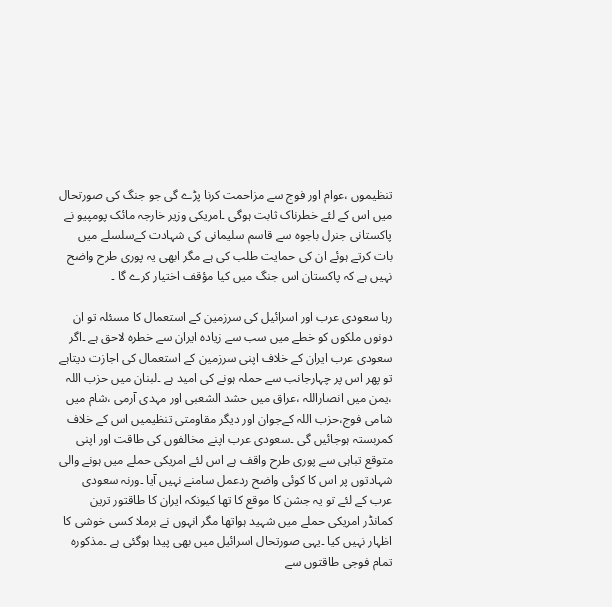تنظیموں ،عوام اور فوج سے مزاحمت کرنا پڑے گی جو جنگ کی صورتحال میں اس کے لئے خطرناک ثابت ہوگی ۔امریکی وزیر خارجہ مائک پومپیو نے پاکستانی جنرل باجوہ سے قاسم سلیمانی کی شہادت کےسلسلے میں بات کرتے ہوئے ان کی حمایت طلب کی ہے مگر ابھی یہ پوری طرح واضح نہیں ہے کہ پاکستان اس جنگ میں کیا مؤقف اختیار کرے گا ۔

رہا سعودی عرب اور اسرائیل کی سرزمین کے استعمال کا مسئلہ تو ان دونوں ملکوں کو خطے میں سب سے زیادہ ایران سے خطرہ لاحق ہے ۔اگر سعودی عرب ایران کے خلاف اپنی سرزمین کے استعمال کی اجازت دیتاہے تو پھر اس پر چہارجانب سے حملہ ہونے کی امید ہے ۔لبنان میں حزب اللہ ،یمن میں انصاراللہ ،عراق میں حشد الشعبی اور مہدی آرمی ،شام میں شامی فوج،حزب اللہ کےجوان اور دیگر مقاومتی تنظیمیں اس کے خلاف کمربستہ ہوجائیں گی ۔سعودی عرب اپنے مخالفوں کی طاقت اور اپنی متوقع تباہی سے پوری طرح واقف ہے اس لئے امریکی حملے میں ہونے والی شہادتوں پر اس کا کوئی واضح ردعمل سامنے نہیں آیا ۔ورنہ سعودی عرب کے لئے تو یہ جشن کا موقع کا تھا کیونکہ ایران کا طاقتور ترین کمانڈر امریکی حملے میں شہید ہواتھا مگر انہوں نے برملا کسی خوشی کا اظہار نہیں کیا ۔یہی صورتحال اسرائیل میں بھی پیدا ہوگئی ہے ۔مذکورہ تمام فوجی طاقتوں سے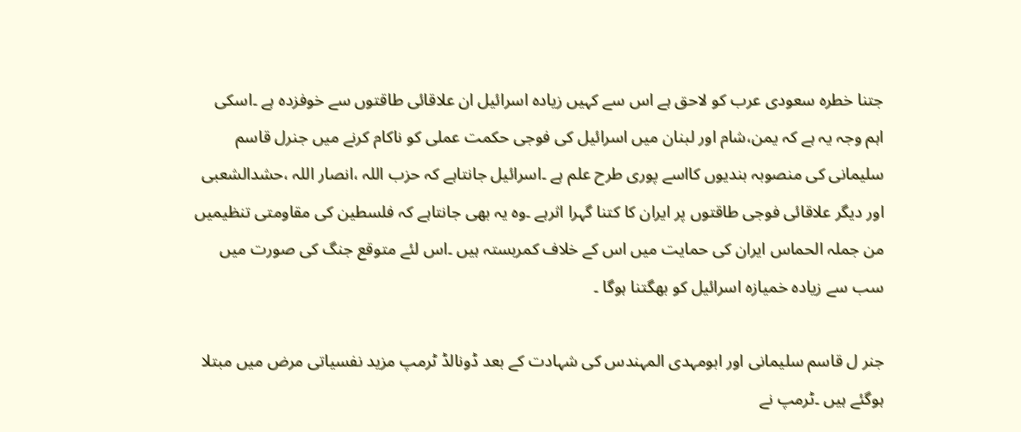جتنا خطرہ سعودی عرب کو لاحق ہے اس سے کہیں زیادہ اسرائیل ان علاقائی طاقتوں سے خوفزدہ ہے ۔اسکی اہم وجہ یہ ہے کہ یمن،شام اور لبنان میں اسرائیل کی فوجی حکمت عملی کو ناکام کرنے میں جنرل قاسم سلیمانی کی منصوبہ بندیوں کااسے پوری طرح علم ہے ۔اسرائیل جانتاہے کہ حزب اللہ ،انصار اللہ ،حشدالشعبی اور دیگر علاقائی فوجی طاقتوں پر ایران کا کتنا گہرا اثرہے ۔وہ یہ بھی جانتاہے کہ فلسطین کی مقاومتی تنظیمیں من جملہ الحماس ایران کی حمایت میں اس کے خلاف کمربستہ ہیں ۔اس لئے متوقع جنگ کی صورت میں سب سے زیادہ خمیازہ اسرائیل کو بھگتنا ہوگا ۔

جنر ل قاسم سلیمانی اور ابومہدی المہندس کی شہادت کے بعد ڈونالڈ ٹرمپ مزید نفسیاتی مرض میں مبتلا ہوگئے ہیں ۔ٹرمپ نے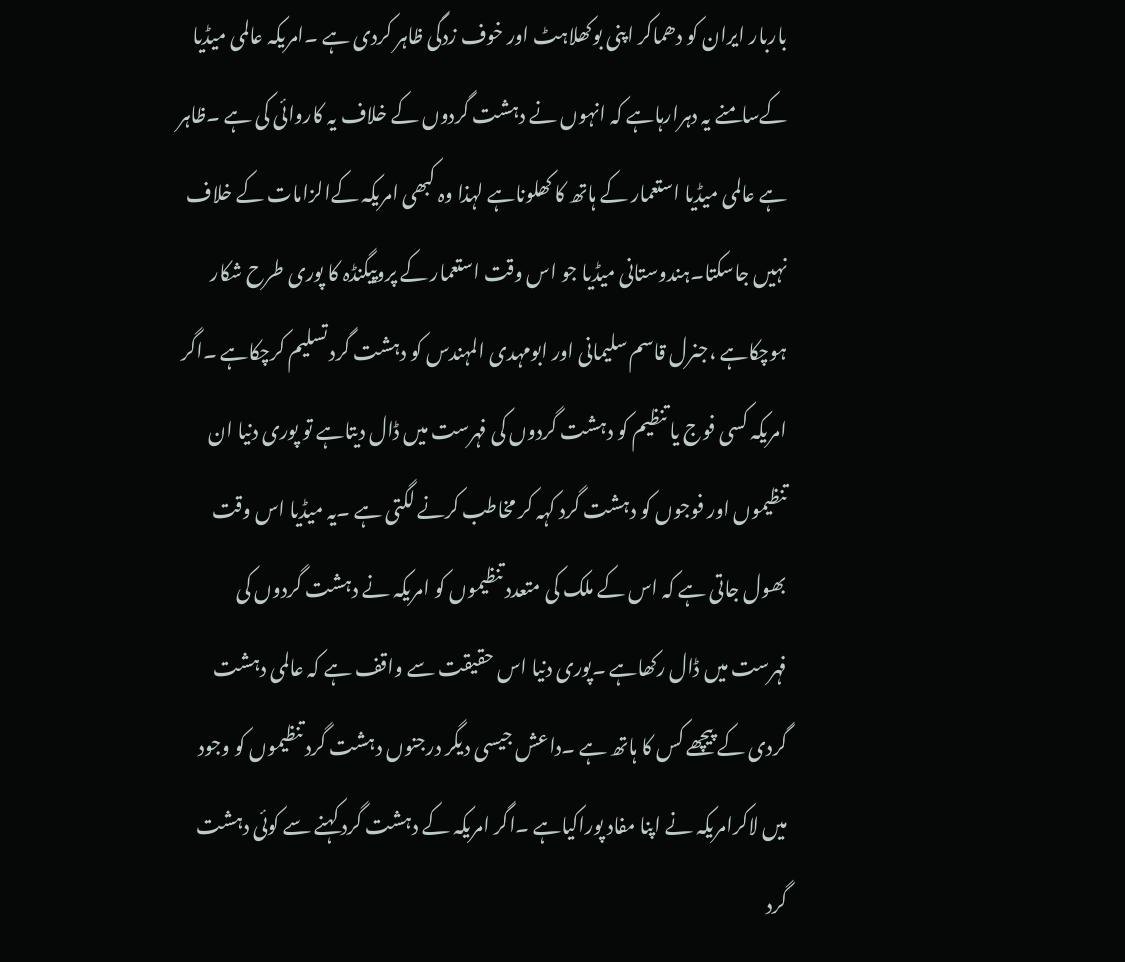باربار ایران کو دھماکر اپنی بوکھلاہٹ اور خوف زدگی ظاہر کردی ہے ۔امریکہ عالمی میڈیا کےسامنے یہ دہرارہاہے کہ انہوں نے دہشت گردوں کے خلاف یہ کاروائی کی ہے ۔ظاہر ہے عالمی میڈیا استعمار کے ہاتھ کا کھلوناہے لہذا وہ کبھی امریکہ کےالزامات کے خلاف نہیں جاسکتا۔ہندوستانی میڈیا جو اس وقت استعمار کے پروپیگنڈہ کا پوری طرح شکار ہوچکاہے ،جنرل قاسم سلیمانی اور ابومہدی المہندس کو دہشت گرد تسلیم کرچکاہے ۔اگر امریکہ کسی فوج یا تنظیم کو دہشت گردوں کی فہرست میں ڈال دیتاہے تو پوری دنیا ان تنظیموں اور فوجوں کو دہشت گرد کہہ کر مخاطب کرنے لگتی ہے ۔یہ میڈیا اس وقت بھول جاتی ہے کہ اس کے ملک کی متعدد تنظیموں کو امریکہ نے دہشت گردوں کی فہرست میں ڈال رکھاہے ۔پوری دنیا اس حقیقت سے واقف ہے کہ عالمی دہشت گردی کے پیچھے کس کا ہاتھ ہے ۔داعش جیسی دیگر درجنوں دہشت گرد تنظیموں کو وجود میں لاکرامریکہ نے اپنا مفاد پوراکیاہے ۔اگر امریکہ کے دہشت گرد کہنے سے کوئی دہشت گرد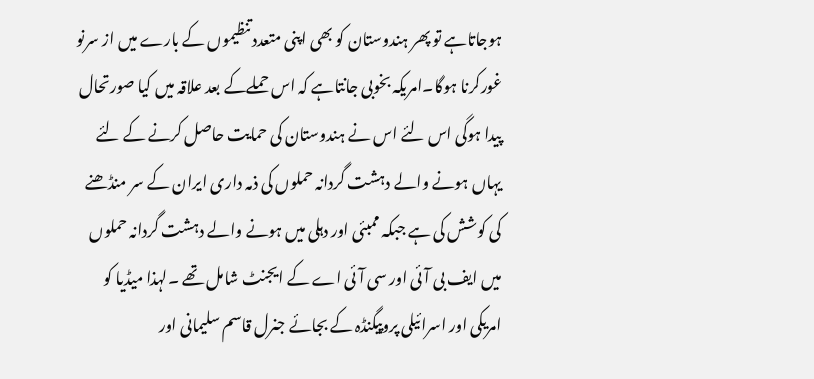ہوجاتاہے تو پھر ہندوستان کو بھی اپنی متعدد تنظیموں کے بارے میں از سرنو غورکرنا ہوگا۔امریکہ بخوبی جانتاہے کہ اس حملےکے بعد علاقہ میں کیا صورتحال پیدا ہوگی اس لئے اس نے ہندوستان کی حمایت حاصل کرنے کے لئے یہاں ہونے والے دہشت گردانہ حملوں کی ذمہ داری ایران کے سر منڈھنے کی کوشش کی ہے جبکہ ممبئی اور دہلی میں ہونے والے دہشت گردانہ حملوں میں ایف بی آئی اور سی آئی اے کے ایجنٹ شامل تھے ۔لہذا میڈیا کو امریکی اور اسرائیلی پروپیگنڈہ کے بجائے جنرل قاسم سلیمانی اور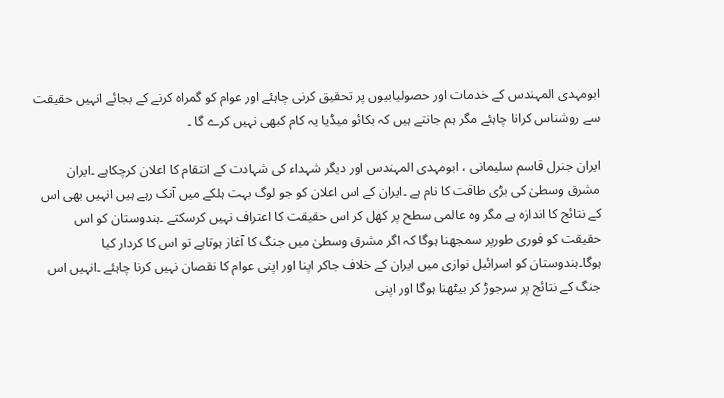ابومہدی المہندس کے خدمات اور حصولیابیوں پر تحقیق کرنی چاہئے اور عوام کو گمراہ کرنے کے بجائے انہیں حقیقت سے روشناس کرانا چاہئے مگر ہم جانتے ہیں کہ بکائو میڈیا یہ کام کبھی نہیں کرے گا ۔

ایران جنرل قاسم سلیمانی ، ابومہدی المہندس اور دیگر شہداء کی شہادت کے انتقام کا اعلان کرچکاہے ۔ایران مشرق وسطیٰ کی بڑی طاقت کا نام ہے ۔ایران کے اس اعلان کو جو لوگ بہت ہلکے میں آنک رہے ہیں انہیں بھی اس کے نتائج کا اندازہ ہے مگر وہ عالمی سطح پر کھل کر اس حقیقت کا اعتراف نہیں کرسکتے ۔ہندوستان کو اس حقیقت کو فوری طورپر سمجھنا ہوگا کہ اگر مشرق وسطیٰ میں جنگ کا آغاز ہوتاہے تو اس کا کردار کیا ہوگا۔ہندوستان کو اسرائیل نوازی میں ایران کے خلاف جاکر اپنا اور اپنی عوام کا نقصان نہیں کرنا چاہئے ۔انہیں اس جنگ کے نتائج پر سرجوڑ کر بیٹھنا ہوگا اور اپنی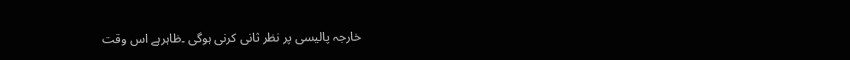خارجہ پالیسی پر نظر ثانی کرنی ہوگی ۔ظاہرہے اس وقت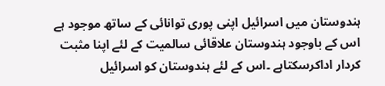ہندوستان میں اسرائیل اپنی پوری توانائی کے ساتھ موجود ہے اس کے باوجود ہندوستان علاقائی سالمیت کے لئے اپنا مثبت کردار اداکرسکتاہے ۔اس کے لئے ہندوستان کو اسرائیل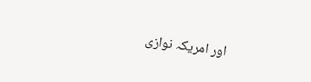اور امریکہ نوازی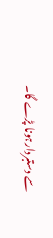سے دستبردارہونا پڑے گا۔